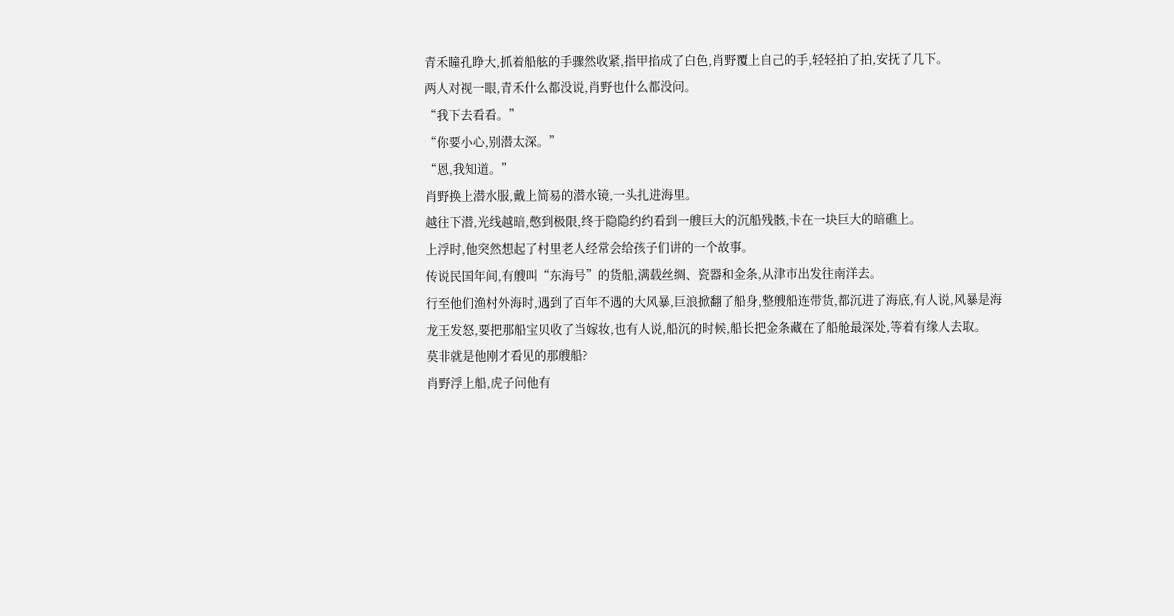青禾瞳孔睁大,抓着船舷的手骤然收紧,指甲掐成了白色,肖野覆上自己的手,轻轻拍了拍,安抚了几下。
两人对视一眼,青禾什么都没说,肖野也什么都没问。
“我下去看看。”
“你要小心,别潜太深。”
“恩,我知道。”
肖野换上潜水服,戴上简易的潜水镜,一头扎进海里。
越往下潜,光线越暗,憋到极限,终于隐隐约约看到一艘巨大的沉船残骸,卡在一块巨大的暗礁上。
上浮时,他突然想起了村里老人经常会给孩子们讲的一个故事。
传说民国年间,有艘叫“东海号”的货船,满载丝绸、瓷器和金条,从津市出发往南洋去。
行至他们渔村外海时,遇到了百年不遇的大风暴,巨浪掀翻了船身,整艘船连带货,都沉进了海底,有人说,风暴是海龙王发怒,要把那船宝贝收了当嫁妆,也有人说,船沉的时候,船长把金条藏在了船舱最深处,等着有缘人去取。
莫非就是他刚才看见的那艘船?
肖野浮上船,虎子问他有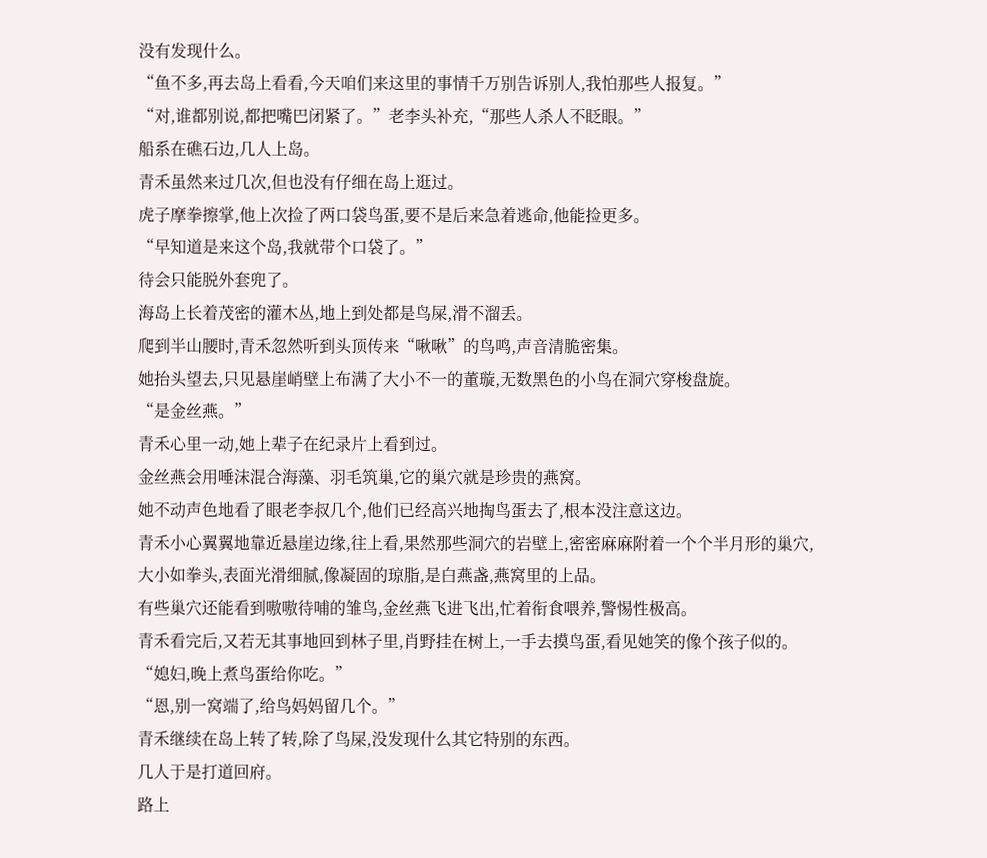没有发现什么。
“鱼不多,再去岛上看看,今天咱们来这里的事情千万别告诉别人,我怕那些人报复。”
“对,谁都别说,都把嘴巴闭紧了。”老李头补充,“那些人杀人不眨眼。”
船系在礁石边,几人上岛。
青禾虽然来过几次,但也没有仔细在岛上逛过。
虎子摩拳擦掌,他上次捡了两口袋鸟蛋,要不是后来急着逃命,他能捡更多。
“早知道是来这个岛,我就带个口袋了。”
待会只能脱外套兜了。
海岛上长着茂密的灌木丛,地上到处都是鸟屎,滑不溜丢。
爬到半山腰时,青禾忽然听到头顶传来“啾啾”的鸟鸣,声音清脆密集。
她抬头望去,只见悬崖峭壁上布满了大小不一的董璇,无数黑色的小鸟在洞穴穿梭盘旋。
“是金丝燕。”
青禾心里一动,她上辈子在纪录片上看到过。
金丝燕会用唾沫混合海藻、羽毛筑巢,它的巢穴就是珍贵的燕窝。
她不动声色地看了眼老李叔几个,他们已经高兴地掏鸟蛋去了,根本没注意这边。
青禾小心翼翼地靠近悬崖边缘,往上看,果然那些洞穴的岩壁上,密密麻麻附着一个个半月形的巢穴,大小如拳头,表面光滑细腻,像凝固的琼脂,是白燕盏,燕窝里的上品。
有些巢穴还能看到嗷嗷待哺的雏鸟,金丝燕飞进飞出,忙着衔食喂养,警惕性极高。
青禾看完后,又若无其事地回到林子里,肖野挂在树上,一手去摸鸟蛋,看见她笑的像个孩子似的。
“媳妇,晚上煮鸟蛋给你吃。”
“恩,别一窝端了,给鸟妈妈留几个。”
青禾继续在岛上转了转,除了鸟屎,没发现什么其它特别的东西。
几人于是打道回府。
路上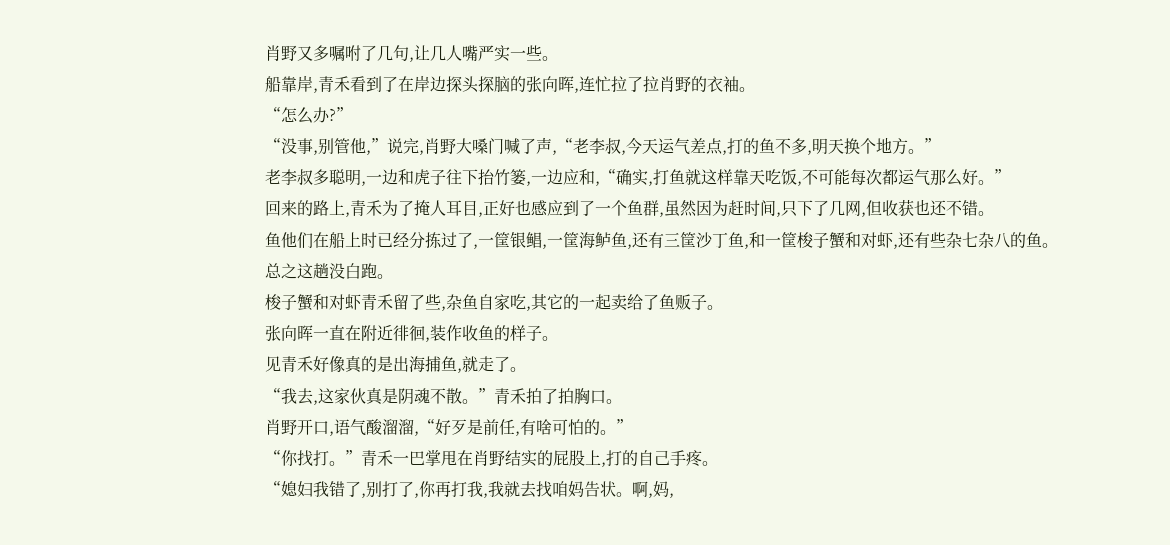肖野又多嘱咐了几句,让几人嘴严实一些。
船靠岸,青禾看到了在岸边探头探脑的张向晖,连忙拉了拉肖野的衣袖。
“怎么办?”
“没事,别管他,”说完,肖野大嗓门喊了声,“老李叔,今天运气差点,打的鱼不多,明天换个地方。”
老李叔多聪明,一边和虎子往下抬竹篓,一边应和,“确实,打鱼就这样靠天吃饭,不可能每次都运气那么好。”
回来的路上,青禾为了掩人耳目,正好也感应到了一个鱼群,虽然因为赶时间,只下了几网,但收获也还不错。
鱼他们在船上时已经分拣过了,一筐银鲳,一筐海鲈鱼,还有三筐沙丁鱼,和一筐梭子蟹和对虾,还有些杂七杂八的鱼。
总之这趟没白跑。
梭子蟹和对虾青禾留了些,杂鱼自家吃,其它的一起卖给了鱼贩子。
张向晖一直在附近徘徊,装作收鱼的样子。
见青禾好像真的是出海捕鱼,就走了。
“我去,这家伙真是阴魂不散。”青禾拍了拍胸口。
肖野开口,语气酸溜溜,“好歹是前任,有啥可怕的。”
“你找打。”青禾一巴掌甩在肖野结实的屁股上,打的自己手疼。
“媳妇我错了,别打了,你再打我,我就去找咱妈告状。啊,妈,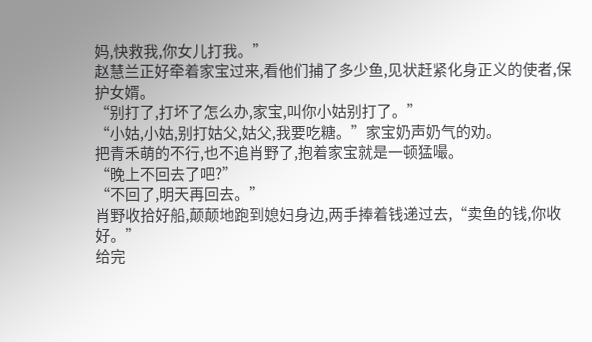妈,快救我,你女儿打我。”
赵慧兰正好牵着家宝过来,看他们捕了多少鱼,见状赶紧化身正义的使者,保护女婿。
“别打了,打坏了怎么办,家宝,叫你小姑别打了。”
“小姑,小姑,别打姑父,姑父,我要吃糖。”家宝奶声奶气的劝。
把青禾萌的不行,也不追肖野了,抱着家宝就是一顿猛嘬。
“晚上不回去了吧?”
“不回了,明天再回去。”
肖野收拾好船,颠颠地跑到媳妇身边,两手捧着钱递过去,“卖鱼的钱,你收好。”
给完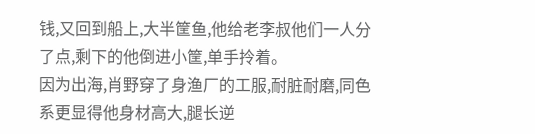钱,又回到船上,大半筐鱼,他给老李叔他们一人分了点,剩下的他倒进小筐,单手拎着。
因为出海,肖野穿了身渔厂的工服,耐脏耐磨,同色系更显得他身材高大,腿长逆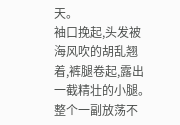天。
袖口挽起,头发被海风吹的胡乱翘着,裤腿卷起,露出一截精壮的小腿。
整个一副放荡不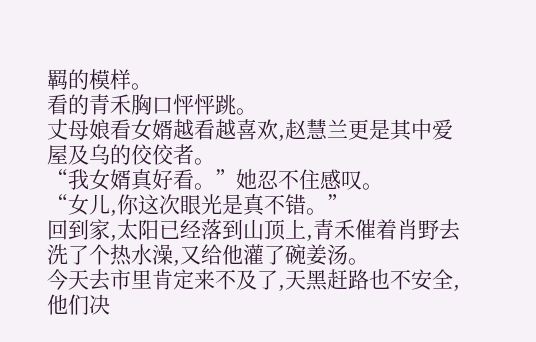羁的模样。
看的青禾胸口怦怦跳。
丈母娘看女婿越看越喜欢,赵慧兰更是其中爱屋及乌的佼佼者。
“我女婿真好看。”她忍不住感叹。
“女儿,你这次眼光是真不错。”
回到家,太阳已经落到山顶上,青禾催着肖野去洗了个热水澡,又给他灌了碗姜汤。
今天去市里肯定来不及了,天黑赶路也不安全,他们决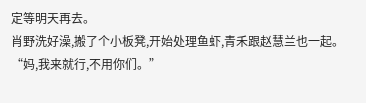定等明天再去。
肖野洗好澡,搬了个小板凳,开始处理鱼虾,青禾跟赵慧兰也一起。
“妈,我来就行,不用你们。”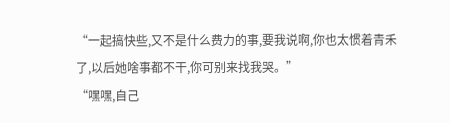“一起搞快些,又不是什么费力的事,要我说啊,你也太惯着青禾了,以后她啥事都不干,你可别来找我哭。”
“嘿嘿,自己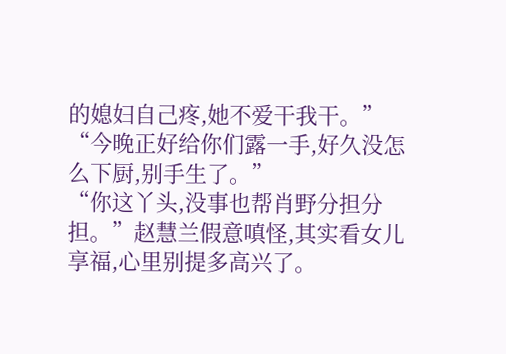的媳妇自己疼,她不爱干我干。”
“今晚正好给你们露一手,好久没怎么下厨,别手生了。”
“你这丫头,没事也帮肖野分担分担。”赵慧兰假意嗔怪,其实看女儿享福,心里别提多高兴了。